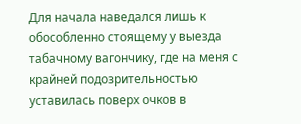Для начала наведался лишь к обособленно стоящему у выезда табачному вагончику, где на меня с крайней подозрительностью уставилась поверх очков в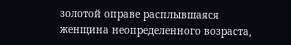золотой оправе расплывшаяся женщина неопределенного возраста,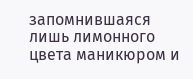запомнившаяся лишь лимонного цвета маникюром и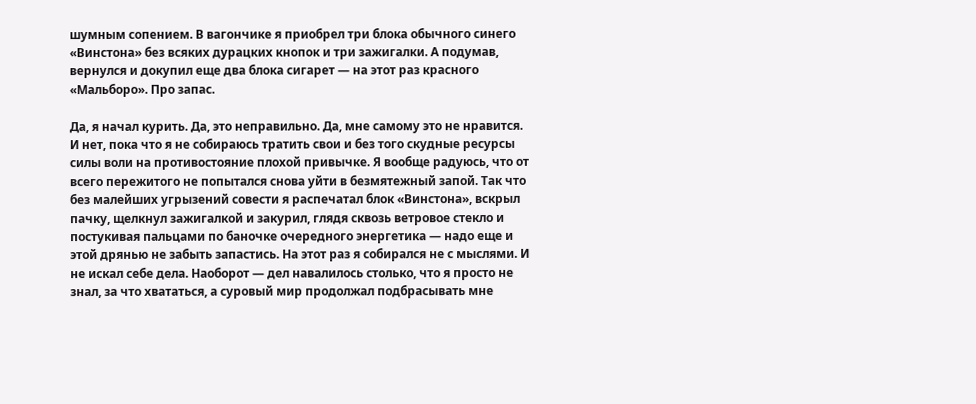шумным сопением. В вагончике я приобрел три блока обычного синего «Винстона» без всяких дурацких кнопок и три зажигалки. А подумав, вернулся и докупил еще два блока сигарет — на этот раз красного «Мальборо». Про запас.

Да, я начал курить. Да, это неправильно. Да, мне самому это не нравится. И нет, пока что я не собираюсь тратить свои и без того скудные ресурсы силы воли на противостояние плохой привычке. Я вообще радуюсь, что от всего пережитого не попытался снова уйти в безмятежный запой. Так что без малейших угрызений совести я распечатал блок «Винстона», вскрыл пачку, щелкнул зажигалкой и закурил, глядя сквозь ветровое стекло и постукивая пальцами по баночке очередного энергетика — надо еще и этой дрянью не забыть запастись. На этот раз я собирался не с мыслями. И не искал себе дела. Наоборот — дел навалилось столько, что я просто не знал, за что хвататься, а суровый мир продолжал подбрасывать мне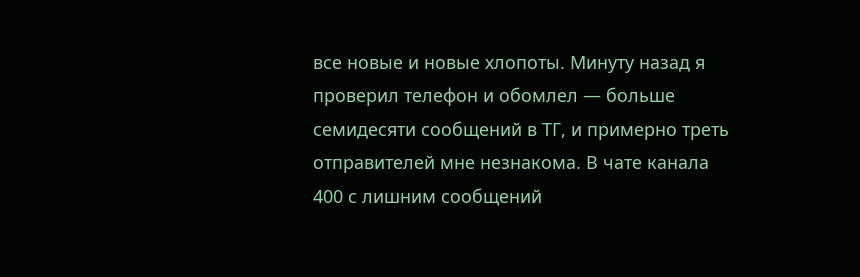все новые и новые хлопоты. Минуту назад я проверил телефон и обомлел — больше семидесяти сообщений в ТГ, и примерно треть отправителей мне незнакома. В чате канала 400 с лишним сообщений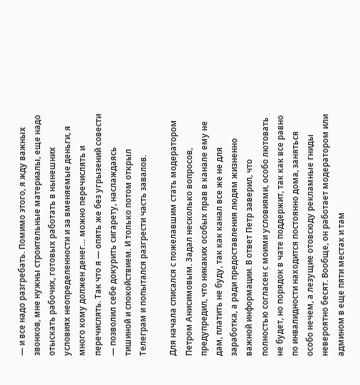— и все надо разгребать. Помимо этого, я жду важных звонков, мне нужны строительные материалы, еще надо отыскать рабочих, готовых работать в нынешних условиях неопределенности и за вменяемые деньги, я много кому должен денег… можно перечислять и перечислять. Так что я — опять же без угрызений совести — позволил себе докурить сигарету, наслаждаясь тишиной и спокойствием. И только потом открыл Телеграм и попытался разгрести часть завалов.

Для начала списался с пожелавшим стать модератором Петром Анисимовым. Задал несколько вопросов, предупредил, что никаких особых прав в канале ему не дам, платить не буду, так как канал все же не для заработка, а ради предоставления людям жизненно важной информации. В ответ Петр заверил, что полностью согласен с моими условиями, особо лютовать не будет, но порядок в чате поддержит, так как все равно по инвалидности находится постоянно дома, заняться особо нечем, а лезущие отовсюду рекламные гниды невероятно бесят. Вообще, он работает модератором или админом в еще пяти местах и там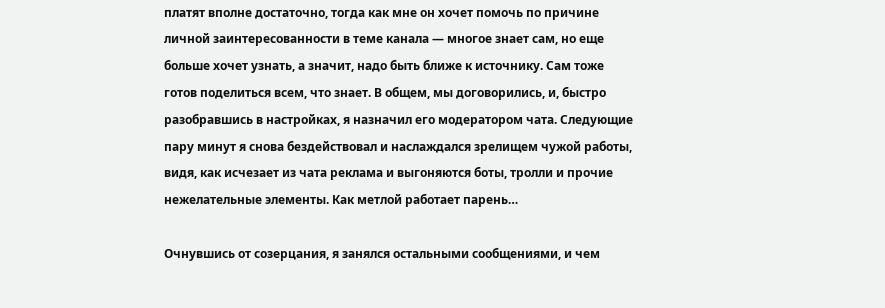платят вполне достаточно, тогда как мне он хочет помочь по причине личной заинтересованности в теме канала — многое знает сам, но еще больше хочет узнать, а значит, надо быть ближе к источнику. Сам тоже готов поделиться всем, что знает. В общем, мы договорились, и, быстро разобравшись в настройках, я назначил его модератором чата. Следующие пару минут я снова бездействовал и наслаждался зрелищем чужой работы, видя, как исчезает из чата реклама и выгоняются боты, тролли и прочие нежелательные элементы. Как метлой работает парень…

Очнувшись от созерцания, я занялся остальными сообщениями, и чем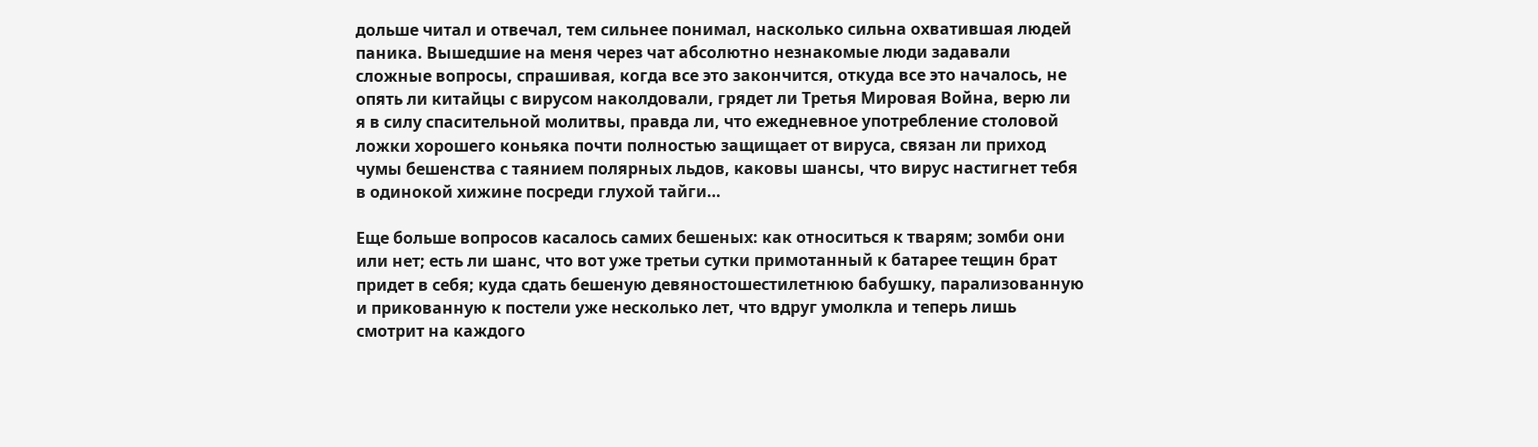дольше читал и отвечал, тем сильнее понимал, насколько сильна охватившая людей паника. Вышедшие на меня через чат абсолютно незнакомые люди задавали сложные вопросы, спрашивая, когда все это закончится, откуда все это началось, не опять ли китайцы с вирусом наколдовали, грядет ли Третья Мировая Война, верю ли я в силу спасительной молитвы, правда ли, что ежедневное употребление столовой ложки хорошего коньяка почти полностью защищает от вируса, связан ли приход чумы бешенства с таянием полярных льдов, каковы шансы, что вирус настигнет тебя в одинокой хижине посреди глухой тайги…

Еще больше вопросов касалось самих бешеных: как относиться к тварям; зомби они или нет; есть ли шанс, что вот уже третьи сутки примотанный к батарее тещин брат придет в себя; куда сдать бешеную девяностошестилетнюю бабушку, парализованную и прикованную к постели уже несколько лет, что вдруг умолкла и теперь лишь смотрит на каждого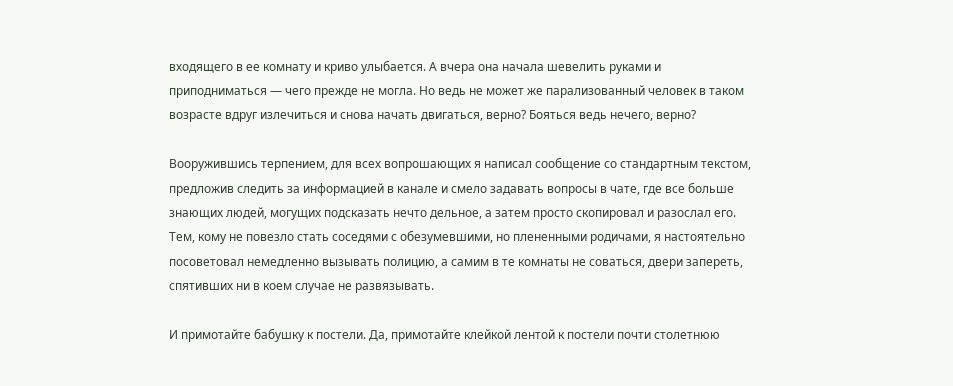входящего в ее комнату и криво улыбается. А вчера она начала шевелить руками и приподниматься — чего прежде не могла. Но ведь не может же парализованный человек в таком возрасте вдруг излечиться и снова начать двигаться, верно? Бояться ведь нечего, верно?

Вооружившись терпением, для всех вопрошающих я написал сообщение со стандартным текстом, предложив следить за информацией в канале и смело задавать вопросы в чате, где все больше знающих людей, могущих подсказать нечто дельное, а затем просто скопировал и разослал его. Тем, кому не повезло стать соседями с обезумевшими, но плененными родичами, я настоятельно посоветовал немедленно вызывать полицию, а самим в те комнаты не соваться, двери запереть, спятивших ни в коем случае не развязывать.

И примотайте бабушку к постели. Да, примотайте клейкой лентой к постели почти столетнюю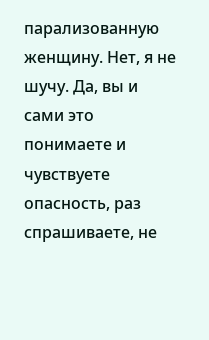парализованную женщину. Нет, я не шучу. Да, вы и сами это понимаете и чувствуете опасность, раз спрашиваете, не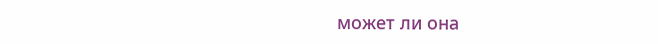может ли она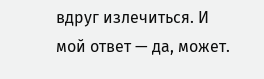вдруг излечиться. И мой ответ — да, может.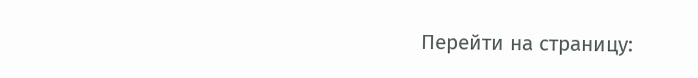Перейти на страницу: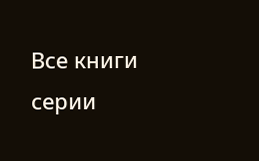Все книги серии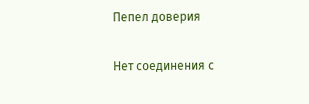Пепел доверия

Нет соединения с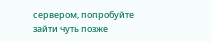сервером, попробуйте зайти чуть позже